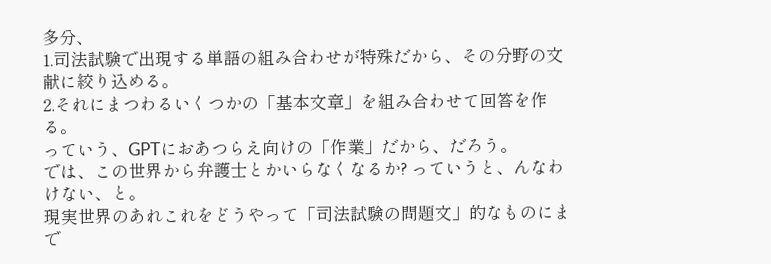多分、
1.司法試験で出現する単語の組み合わせが特殊だから、その分野の文献に絞り込める。
2.それにまつわるいくつかの「基本文章」を組み合わせて回答を作る。
っていう、GPTにおあつらえ向けの「作業」だから、だろう。
では、この世界から弁護士とかいらなくなるか? っていうと、んなわけない、と。
現実世界のあれこれをどうやって「司法試験の問題文」的なものにまで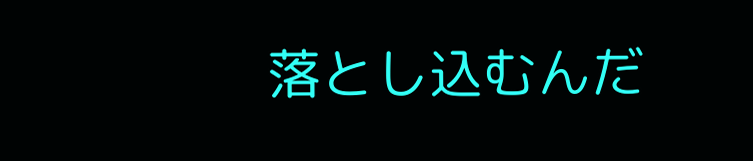落とし込むんだ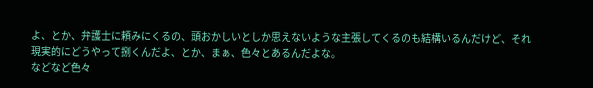よ、とか、弁護士に頼みにくるの、頭おかしいとしか思えないような主張してくるのも結構いるんだけど、それ現実的にどうやって捌くんだよ、とか、まぁ、色々とあるんだよな。
などなど色々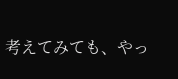考えてみても、やっ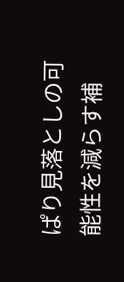ぱり見落としの可能性を減らす補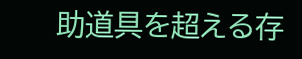助道具を超える存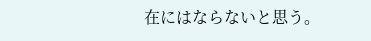在にはならないと思う。